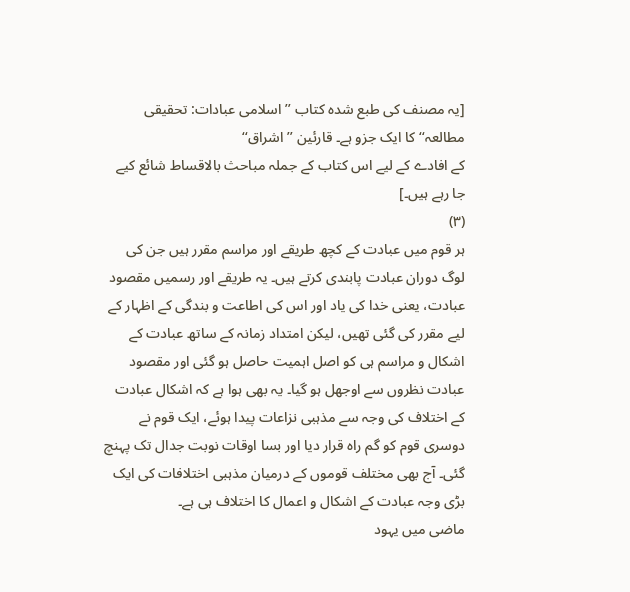[یہ مصنف کی طبع شدہ کتاب ’’اسلامی عبادات: تحقیقی مطالعہ‘‘ کا ایک جزو ہے۔ قارئین ’’اشراق‘‘
کے افادے کے لیے اس کتاب کے جملہ مباحث بالاقساط شائع کیے جا رہے ہیں۔]
(۳)
ہر قوم میں عبادت کے کچھ طریقے اور مراسم مقرر ہیں جن کی لوگ دوران عبادت پابندی کرتے ہیں۔ یہ طریقے اور رسمیں مقصود عبادت، یعنی خدا کی یاد اور اس کی اطاعت و بندگی کے اظہار کے لیے مقرر کی گئی تھیں، لیکن امتداد زمانہ کے ساتھ عبادت کے اشکال و مراسم ہی کو اصل اہمیت حاصل ہو گئی اور مقصود عبادت نظروں سے اوجھل ہو گیا۔ یہ بھی ہوا ہے کہ اشکال عبادت کے اختلاف کی وجہ سے مذہبی نزاعات پیدا ہوئے، ایک قوم نے دوسری قوم کو گم راہ قرار دیا اور بسا اوقات نوبت جدال تک پہنچ گئی۔ آج بھی مختلف قوموں کے درمیان مذہبی اختلافات کی ایک بڑی وجہ عبادت کے اشکال و اعمال کا اختلاف ہی ہے۔
ماضی میں یہود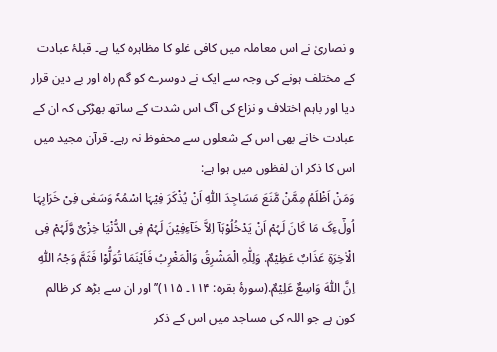و نصاریٰ نے اس معاملہ میں کافی غلو کا مظاہرہ کیا ہے۔ قبلۂ عبادت کے مختلف ہونے کی وجہ سے ایک نے دوسرے کو گم راہ اور بے دین قرار دیا اور باہم اختلاف و نزاع کی آگ اس شدت کے ساتھ بھڑکی کہ ان کے عبادت خانے بھی اس کے شعلوں سے محفوظ نہ رہے۔ قرآن مجید میں اس کا ذکر ان لفظوں میں ہوا ہے:
وَمَنْ اَظْلَمُ مِمَّنْ مَّنَعَ مَسَاجِدَ اللّٰہِ اَنْ یُذْکَرَ فِیْہَا اسْمُہٗ وَسَعٰی فِیْ خَرَابِہَا اُولٰٓءِکَ مَا کَانَ لَہُمْ اَنْ یَدْخُلُوْہَآ اِلاَّ خَآءِفِیْنَ لَہُمْ فِی الدُّنْیَا خِزْیٌ وَّلَہُمْ فِی الْاٰخِرَۃِ عَذَابٌ عَظِیْمٌ. وَلِلّٰہِ الْمَشْرِقُ وَالْمَغْرِبُ فَاَیْنَمَا تُوَلُّوْا فَثَمَّ وَجْہُ اللّٰہِ اِنَّ اللّٰہَ وَاسِعٌ عَلِیْمٌ.(سورۂ بقرہ: ۱۱۴۔ ۱۱۵)’’اور ان سے بڑھ کر ظالم کون ہے جو اللہ کی مساجد میں اس کے ذکر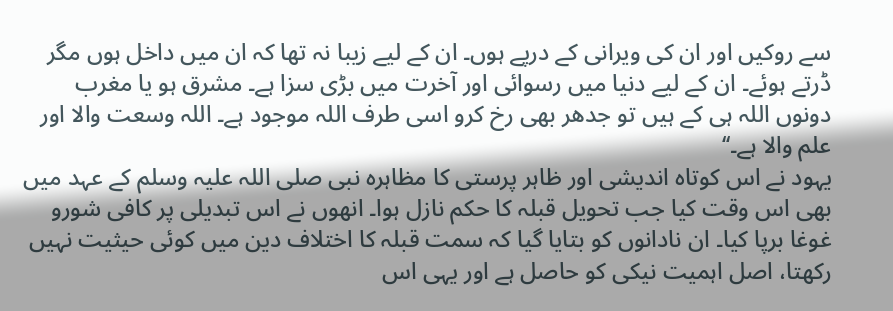سے روکیں اور ان کی ویرانی کے درپے ہوں۔ ان کے لیے زیبا نہ تھا کہ ان میں داخل ہوں مگر ڈرتے ہوئے۔ ان کے لیے دنیا میں رسوائی اور آخرت میں بڑی سزا ہے۔ مشرق ہو یا مغرب دونوں اللہ ہی کے ہیں تو جدھر بھی رخ کرو اسی طرف اللہ موجود ہے۔ اللہ وسعت والا اور علم والا ہے۔‘‘
یہود نے اس کوتاہ اندیشی اور ظاہر پرستی کا مظاہرہ نبی صلی اللہ علیہ وسلم کے عہد میں بھی اس وقت کیا جب تحویل قبلہ کا حکم نازل ہوا۔ انھوں نے اس تبدیلی پر کافی شورو غوغا برپا کیا۔ ان نادانوں کو بتایا گیا کہ سمت قبلہ کا اختلاف دین میں کوئی حیثیت نہیں رکھتا، اصل اہمیت نیکی کو حاصل ہے اور یہی اس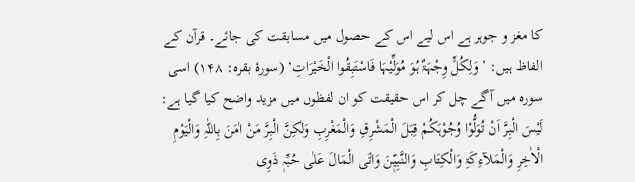کا مغز و جوہر ہے اس لیے اس کے حصول میں مسابقت کی جائے۔ قرآن کے الفاظ ہیں: ’وَلِکُلٍّ وِجْہَۃٌ ہُوَ مُوَلِّیْہَا فَاسْتَبِقُوا الْخَیْرَاتِ‘ (سورۂ بقرہ: ۱۴۸) اسی سورہ میں آگے چل کر اس حقیقت کو ان لفظوں میں مزید واضح کیا گیا ہے:
لَیْسَ الْبِرَّ اَنْ تُوَلُّوْا وُجُوْہَکُمْ قِبَلَ الْمَشْرِقِ وَالْمَغْرِبِ وَلٰکِنَّ الْبِرَّ مَنْ اٰمَنَ بِاللّٰہِ وَالْیَوْمِ الْاٰخِرِ وَالْمَلآءِکَۃِ وَالْکِتَابِ وَالنَّبِیّٖنَ وَاٰتَی الْمَالَ عَلٰی حُبِّہٖ ذَوِی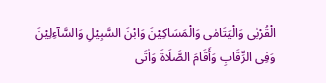الْقُرْبٰی وَالْیَتَامٰی وَالْمَسَاکِیْنَ وَابْنَ السَّبِیْلِ وَالسَّآءِلِیْنَ وَفِی الرِّقَابِ وَأَقَامَ الصَّلَاۃَ وَاٰتَی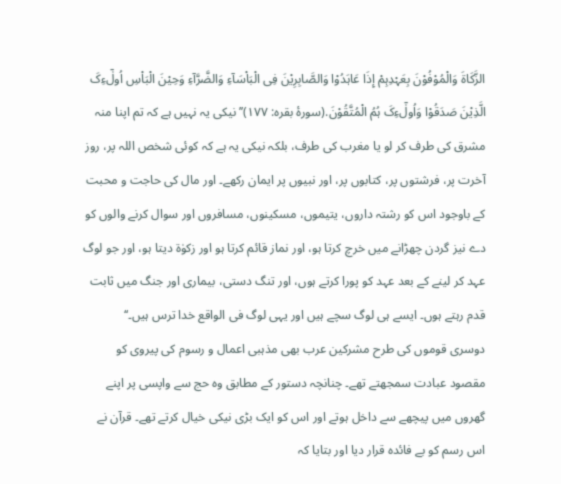الزَّکَاۃَ وَالْمُوْفُوْنَ بِعَہْدِہِمْ إِذَا عَاہَدُوْا وَالصَّابِرِیْنَ فِی الْبَاْسَآءِ وَالضَّرَّآءِ وَحِیْنَ الْبَاْسِ اُولٰٓءِکَ الَّذِیْنَ صَدَقُوْا وَاُولٰٓءِکَ ہُمُ الْمُتَّقُوْنَ.(سورۂ بقرہ: ۱۷۷)’’نیکی یہ نہیں ہے کہ تم اپنا منہ مشرق کی طرف کر لو یا مغرب کی طرف، بلکہ نیکی یہ ہے کہ کوئی شخص اللہ پر، روز آخرت پر، فرشتوں پر، کتابوں پر، اور نبیوں پر ایمان رکھے۔ اور مال کی حاجت و محبت کے باوجود اس کو رشتہ داروں، یتیموں، مسکینوں، مسافروں اور سوال کرنے والوں کو دے نیز گردن چھڑانے میں خرچ کرتا ہو، اور نماز قائم کرتا ہو اور زکوٰۃ دیتا ہو، اور جو لوگ عہد کر لینے کے بعد عہد کو پورا کرتے ہوں، اور تنگ دستی، بیماری اور جنگ میں ثابت قدم رہتے ہوں۔ ایسے ہی لوگ سچے ہیں اور یہی لوگ فی الواقع خدا ترس ہیں۔‘‘
دوسری قوموں کی طرح مشرکین عرب بھی مذہبی اعمال و رسوم کی پیروی کو مقصود عبادت سمجھتے تھے۔ چنانچہ دستور کے مطابق وہ حج سے واپسی پر اپنے گھروں میں پیچھے سے داخل ہوتے اور اس کو ایک بڑی نیکی خیال کرتے تھے۔ قرآن نے اس رسم کو بے فائدہ قرار دیا اور بتایا کہ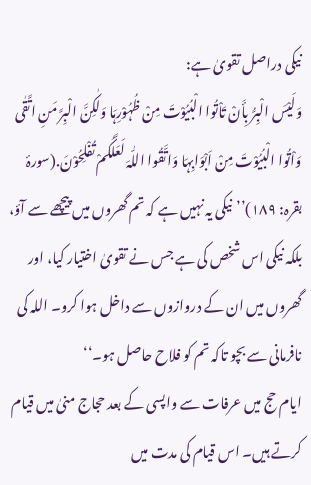نیکی دراصل تقویٰ ہے:
وَلَیْسَ الْبِرُّ بِأَنْ تَاْتُوا الْبُیُوْتَ مِنْ ظُہُوْرِہَا وَلٰکِنَّ الْبِرَّ مَنِ اتَّقٰی وَاْتُوا الْبُیُوْتَ مِنْ اَبْوَابِہَا وَاتَّقُوا اللّٰہَ لَعَلَّکُمْ تُفْلِحُوْنَ.(سورۂ بقرہ: ۱۸۹)’’نیکی یہ نہیں ہے کہ تم گھروں میں پیچھے سے آؤ، بلکہ نیکی اس شخص کی ہے جس نے تقویٰ اختیار کیا، اور گھروں میں ان کے دروازوں سے داخل ہوا کرو۔ اللہ کی نافرمانی سے بچو تاکہ تم کو فلاح حاصل ہو۔‘‘
ایام حج میں عرفات سے واپسی کے بعد حجاج منیٰ میں قیام کرتے ہیں۔ اس قیام کی مدت میں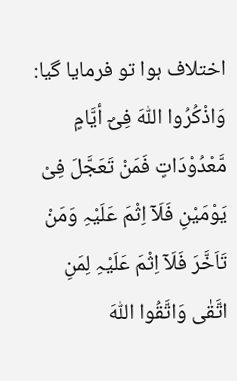اختلاف ہوا تو فرمایا گیا:
وَاذْکُرُوا اللّٰہَ فِیْٓ أیَّامٍ مَّعْدُوْدَاتٍ فَمَنْ تَعَجَّلَ فِیْ یَوْمَیْنِ فَلَآ اِثْمَ عَلَیْہِ وَمَنْ تَاَخَّرَ فَلَآ اِثْمَ عَلَیْہِ لِمَنِ اتَّقٰی وَاتَّقُوا اللّٰہَ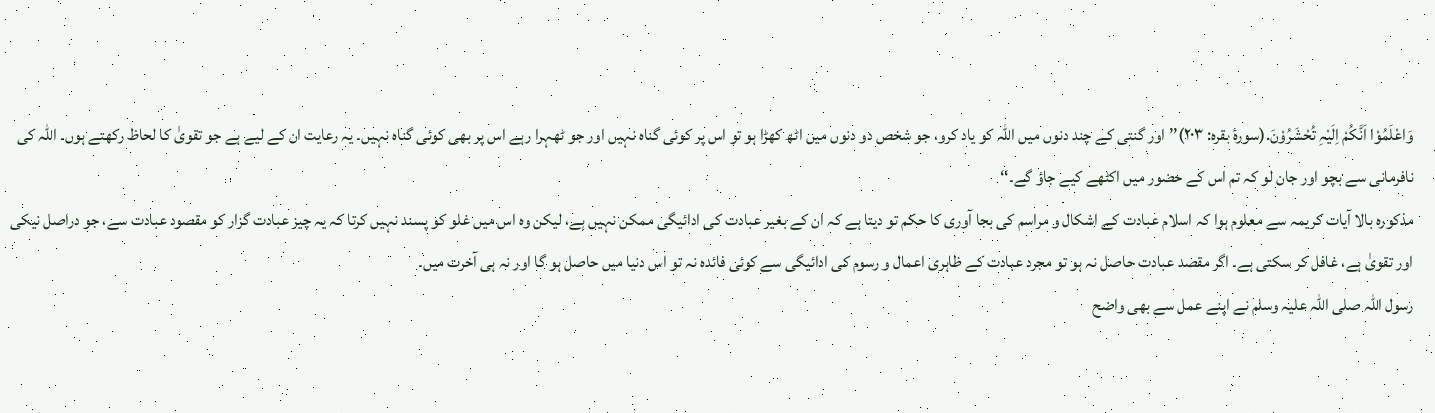وَاعْلَمُوْا اَنَّکُمْ اِلَیْہِ تُحْشَرُوْنَ.(سورۂ بقرہ: ۲۰۳)’’اور گنتی کے چند دنوں میں اللہ کو یاد کرو، جو شخص دو دنوں میں اٹھ کھڑا ہو تو اس پر کوئی گناہ نہیں اور جو ٹھہرا رہے اس پر بھی کوئی گناہ نہیں۔ یہ رعایت ان کے لیے ہے جو تقویٰ کا لحاظ رکھتے ہوں۔ اللہ کی نافرمانی سے بچو اور جان لو کہ تم اس کے حضور میں اکٹھے کیے جاؤ گے۔‘‘
مذکورہ بالا آیات کریمہ سے معلوم ہوا کہ اسلام عبادت کے اشکال و مراسم کی بجا آوری کا حکم تو دیتا ہے کہ ان کے بغیر عبادت کی ادائیگی ممکن نہیں ہے، لیکن وہ اس میں غلو کو پسند نہیں کرتا کہ یہ چیز عبادت گزار کو مقصود عبادت سے، جو دراصل نیکی اور تقویٰ ہے، غافل کر سکتی ہے۔ اگر مقصد عبادت حاصل نہ ہو تو مجرد عبادت کے ظاہری اعمال و رسوم کی ادائیگی سے کوئی فائدہ نہ تو اس دنیا میں حاصل ہو گا اور نہ ہی آخرت میں۔
رسول اللہ صلی اللہ علیہ وسلم نے اپنے عمل سے بھی واضح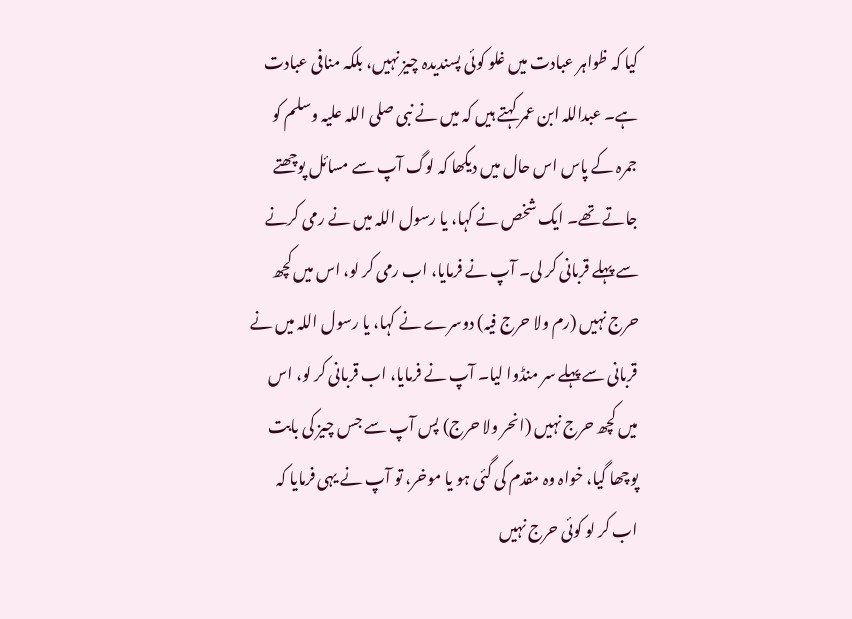کیا کہ ظواہر عبادت میں غلو کوئی پسندیدہ چیز نہیں، بلکہ منافی عبادت ہے۔ عبداللہ ابن عمر کہتے ہیں کہ میں نے نبی صلی اللہ علیہ وسلم کو جمرہ کے پاس اس حال میں دیکھا کہ لوگ آپ سے مسائل پوچھتے جاتے تھے۔ ایک شخص نے کہا، یا رسول اللہ میں نے رمی کرنے سے پہلے قربانی کر لی۔ آپ نے فرمایا، اب رمی کر لو، اس میں کچھ حرج نہیں (رم ولا حرج فیہ) دوسرے نے کہا، یا رسول اللہ میں نے قربانی سے پہلے سر منڈوا لیا۔ آپ نے فرمایا، اب قربانی کر لو، اس میں کچھ حرج نہیں (انحر ولا حرج) پس آپ سے جس چیز کی بابت پوچھا گیا، خواہ وہ مقدم کی گئی ہو یا موخر، تو آپ نے یہی فرمایا کہ اب کر لو کوئی حرج نہیں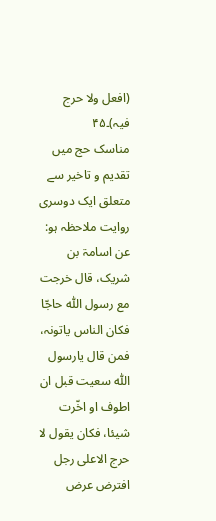(افعل ولا حرج فیہ)۔۴۵
مناسک حج میں تقدیم و تاخیر سے متعلق ایک دوسری روایت ملاحظہ ہو:
عن اسامۃ بن شریک، قال خرجت مع رسول اللّٰہ حاجّا فکان الناس یاتونہ، فمن قال یارسول اللّٰہ سعیت قبل ان اطوف او اخّرت شیئا، فکان یقول لا حرج الاعلی رجل افترض عرض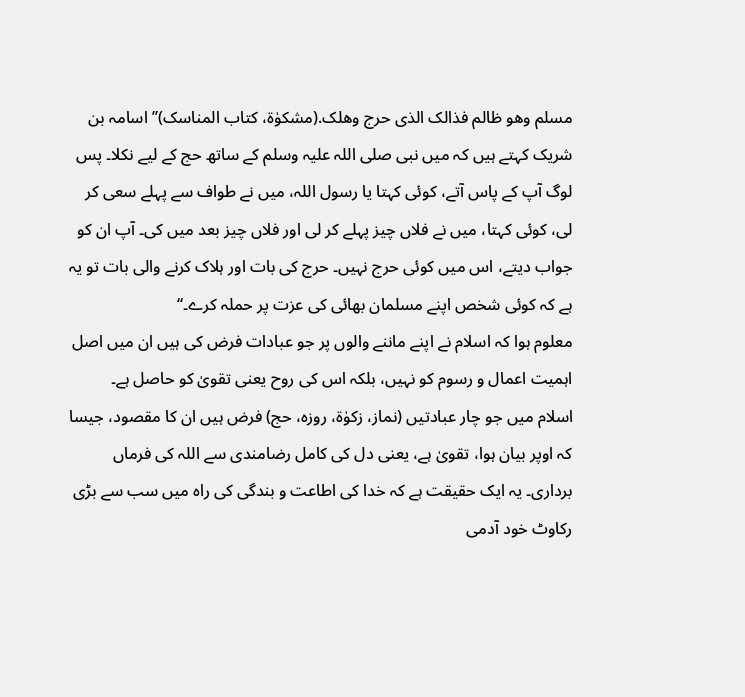مسلم وھو ظالم فذالک الذی حرج وھلک.(مشکوٰۃ، کتاب المناسک)’’اسامہ بن شریک کہتے ہیں کہ میں نبی صلی اللہ علیہ وسلم کے ساتھ حج کے لیے نکلا۔ پس لوگ آپ کے پاس آتے، کوئی کہتا یا رسول اللہ، میں نے طواف سے پہلے سعی کر لی، کوئی کہتا، میں نے فلاں چیز پہلے کر لی اور فلاں چیز بعد میں کی۔ آپ ان کو جواب دیتے، اس میں کوئی حرج نہیں۔ حرج کی بات اور ہلاک کرنے والی بات تو یہ ہے کہ کوئی شخص اپنے مسلمان بھائی کی عزت پر حملہ کرے۔‘‘
معلوم ہوا کہ اسلام نے اپنے ماننے والوں پر جو عبادات فرض کی ہیں ان میں اصل اہمیت اعمال و رسوم کو نہیں، بلکہ اس کی روح یعنی تقویٰ کو حاصل ہے۔
اسلام میں جو چار عبادتیں (نماز، زکوٰۃ، روزہ، حج) فرض ہیں ان کا مقصود، جیسا کہ اوپر بیان ہوا، تقویٰ ہے، یعنی دل کی کامل رضامندی سے اللہ کی فرماں برداری۔ یہ ایک حقیقت ہے کہ خدا کی اطاعت و بندگی کی راہ میں سب سے بڑی رکاوٹ خود آدمی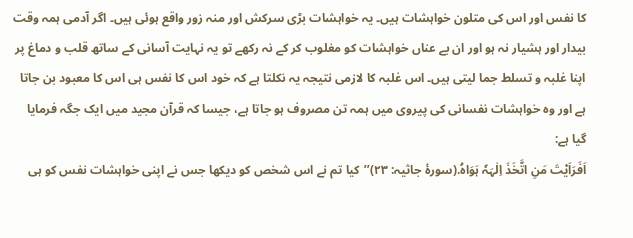کا نفس اور اس کی متلون خواہشات ہیں۔ یہ خواہشات بڑی سرکش اور منہ زور واقع ہوئی ہیں۔ اگر آدمی ہمہ وقت بیدار اور ہشیار نہ ہو اور ان بے عناں خواہشات کو مغلوب کر کے نہ رکھے تو یہ نہایت آسانی کے ساتھ قلب و دماغ پر اپنا غلبہ و تسلط جما لیتی ہیں۔ اس غلبہ کا لازمی نتیجہ یہ نکلتا ہے کہ خود اس کا نفس ہی اس کا معبود بن جاتا ہے اور وہ خواہشات نفسانی کی پیروی میں ہمہ تن مصروف ہو جاتا ہے، جیسا کہ قرآن مجید میں ایک جگہ فرمایا گیا ہے:
اَفَرَاَیْتَ مَنِ اتَّخَذَ اِلٰہَہٗ ہَوَاہُ.(سورۂ جاثیہ: ۲۳)’’کیا تم نے اس شخص کو دیکھا جس نے اپنی خواہشات نفس کو ہی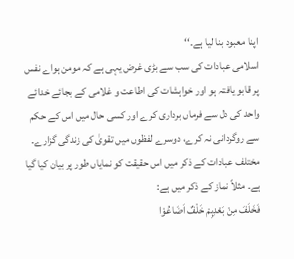اپنا معبود بنا لیا ہے۔‘‘
اسلامی عبادات کی سب سے بڑی غرض یہی ہے کہ مومن ہواے نفس پر قابو یافتہ ہو اور خواہشات کی اطاعت و غلامی کے بجائے خدائے واحد کی دل سے فرماں برداری کرے اور کسی حال میں اس کے حکم سے روگردانی نہ کرے، دوسرے لفظوں میں تقویٰ کی زندگی گزارے۔ مختلف عبادات کے ذکر میں اس حقیقت کو نمایاں طور پر بیان کیا گیا ہے۔ مثلاً نماز کے ذکر میں ہے:
فَخَلَفَ مِنْ بَعْدِہِمْ خَلْفٌ اَضَاعُوْا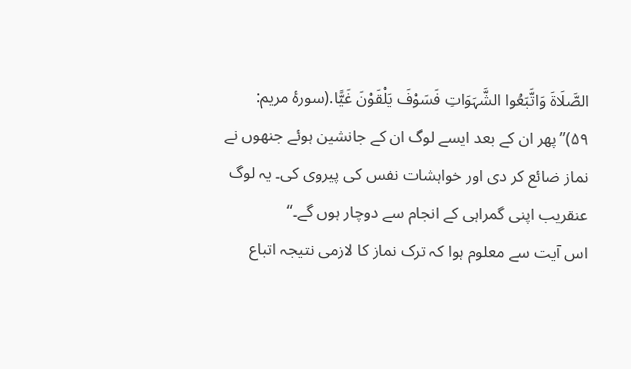الصَّلَاۃَ وَاتَّبَعُوا الشَّہَوَاتِ فَسَوْفَ یَلْقَوْنَ غَیًّا.(سورۂ مریم: ۵۹)’’پھر ان کے بعد ایسے لوگ ان کے جانشین ہوئے جنھوں نے نماز ضائع کر دی اور خواہشات نفس کی پیروی کی۔ یہ لوگ عنقریب اپنی گمراہی کے انجام سے دوچار ہوں گے۔‘‘
اس آیت سے معلوم ہوا کہ ترک نماز کا لازمی نتیجہ اتباع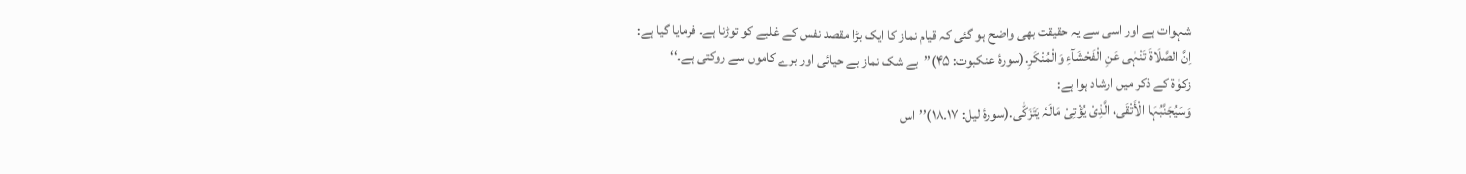شہوات ہے اور اسی سے یہ حقیقت بھی واضح ہو گئی کہ قیام نماز کا ایک بڑا مقصد نفس کے غلبے کو توڑنا ہے۔ فرمایا گیا ہے:
اِنَّ الصَّلَاۃَ تَنْہٰی عَنِ الْفَحْشَآءِ وَالْمُنْکَرِ.(سورۂ عنکبوت: ۴۵)’’بے شک نماز بے حیائی اور برے کاموں سے روکتی ہے۔‘‘
زکوٰۃ کے ذکر میں ارشاد ہوا ہے:
وَسَیُجَنَّبُہَا الْأَتْقَی، الَّذِیْ یُؤْتِیْ مَالَہٗ یَتَزَکّٰی.(سورۂ لیل: ۱۷۔۱۸)’’اس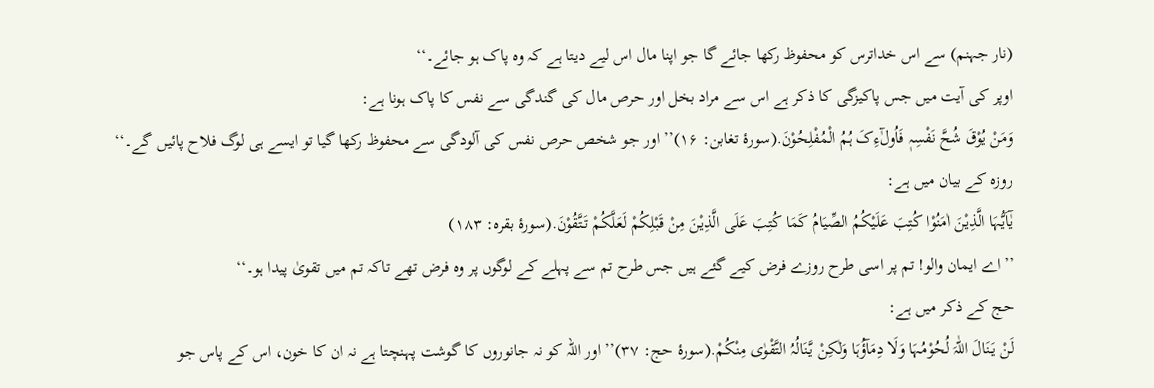(نار جہنم) سے اس خداترس کو محفوظ رکھا جائے گا جو اپنا مال اس لیے دیتا ہے کہ وہ پاک ہو جائے۔‘‘
اوپر کی آیت میں جس پاکیزگی کا ذکر ہے اس سے مراد بخل اور حرص مال کی گندگی سے نفس کا پاک ہونا ہے:
وَمَنْ یُوْقَ شُحَّ نَفْسِہٖ فَاُولٰٓءِکَ ہُمُ الْمُفْلِحُوْنَ.(سورۂ تغابن: ۱۶)’’اور جو شخص حرص نفس کی آلودگی سے محفوظ رکھا گیا تو ایسے ہی لوگ فلاح پائیں گے۔‘‘
روزہ کے بیان میں ہے:
یٰٓاَیُّہَا الَّذِیْنَ اٰمَنُوْا کُتِبَ عَلَیْکُمُ الصِّیَامُ کَمَا کُتِبَ عَلَی الَّذِیْنَ مِنْ قَبْلِکُمْ لَعَلَّکُمْ تَتَّقُوْنَ.(سورۂ بقرہ: ۱۸۳)
’’اے ایمان والو! تم پر اسی طرح روزے فرض کیے گئے ہیں جس طرح تم سے پہلے کے لوگوں پر وہ فرض تھے تاکہ تم میں تقویٰ پیدا ہو۔‘‘
حج کے ذکر میں ہے:
لَنْ یَنَالَ اللّٰہَ لُحُوْمُہَا وَلَا دِمَآؤُہَا وَلٰکِنْ یَّنَالُہُ التَّقْوٰی مِنْکُمْ.(سورۂ حج: ۳۷)’’اور اللہ کو نہ جانوروں کا گوشت پہنچتا ہے نہ ان کا خون، اس کے پاس جو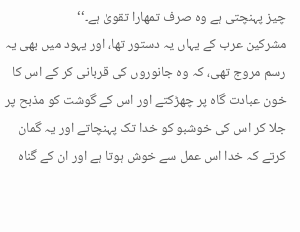چیز پہنچتی ہے وہ صرف تمھارا تقویٰ ہے۔‘‘
مشرکین عرب کے یہاں یہ دستور تھا، اور یہود میں بھی یہ رسم مروج تھی، کہ وہ جانوروں کی قربانی کر کے اس کا خون عبادت گاہ پر چھڑکتے اور اس کے گوشت کو مذبح پر جلا کر اس کی خوشبو کو خدا تک پہنچاتے اور یہ گمان کرتے کہ خدا اس عمل سے خوش ہوتا ہے اور ان کے گناہ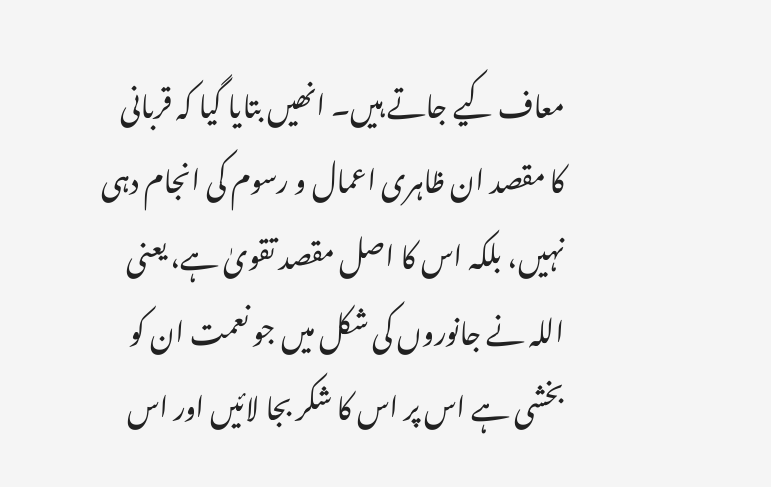معاف کیے جاتے ہیں۔ انھیں بتایا گیا کہ قربانی کا مقصد ان ظاہری اعمال و رسوم کی انجام دہی نہیں، بلکہ اس کا اصل مقصد تقویٰ ہے، یعنی اللہ نے جانوروں کی شکل میں جو نعمت ان کو بخشی ہے اس پر اس کا شکر بجا لائیں اور اس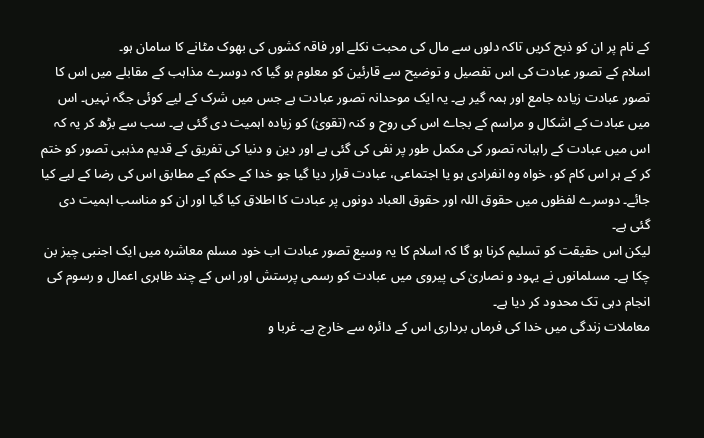کے نام پر ان کو ذبح کریں تاکہ دلوں سے مال کی محبت نکلے اور فاقہ کشوں کی بھوک مٹانے کا سامان ہو۔
اسلام کے تصور عبادت کی اس تفصیل و توضیح سے قارئین کو معلوم ہو گیا کہ دوسرے مذاہب کے مقابلے میں اس کا تصور عبادت زیادہ جامع اور ہمہ گیر ہے۔ یہ ایک موحدانہ تصور عبادت ہے جس میں شرک کے لیے کوئی جگہ نہیں۔ اس میں عبادت کے اشکال و مراسم کے بجاے اس کی روح و کنہ (تقویٰ) کو زیادہ اہمیت دی گئی ہے۔ سب سے بڑھ کر یہ کہ اس میں عبادت کے راہبانہ تصور کی مکمل طور پر نفی کی گئی ہے اور دین و دنیا کی تفریق کے قدیم مذہبی تصور کو ختم کر کے ہر اس کام کو، خواہ وہ انفرادی ہو یا اجتماعی، عبادت قرار دیا گیا جو خدا کے حکم کے مطابق اس کی رضا کے لیے کیا جائے۔ دوسرے لفظوں میں حقوق اللہ اور حقوق العباد دونوں پر عبادت کا اطلاق کیا گیا اور ان کو مناسب اہمیت دی گئی ہے۔
لیکن اس حقیقت کو تسلیم کرنا ہو گا کہ اسلام کا یہ وسیع تصور عبادت اب خود مسلم معاشرہ میں ایک اجنبی چیز بن چکا ہے۔ مسلمانوں نے یہود و نصاریٰ کی پیروی میں عبادت کو رسمی پرستش اور اس کے چند ظاہری اعمال و رسوم کی انجام دہی تک محدود کر دیا ہے۔
معاملات زندگی میں خدا کی فرماں برداری اس کے دائرہ سے خارج ہے۔ غربا و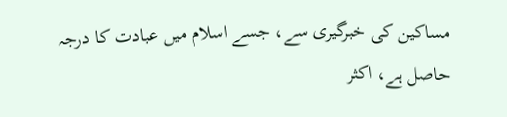مساکین کی خبرگیری سے، جسے اسلام میں عبادت کا درجہ حاصل ہے، اکثر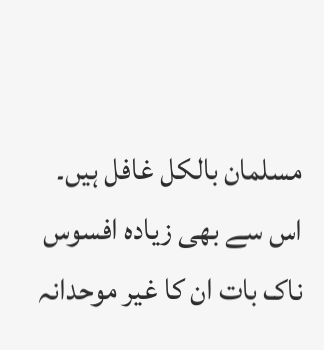مسلمان بالکل غافل ہیں۔ اس سے بھی زیادہ افسوس ناک بات ان کا غیر موحدانہ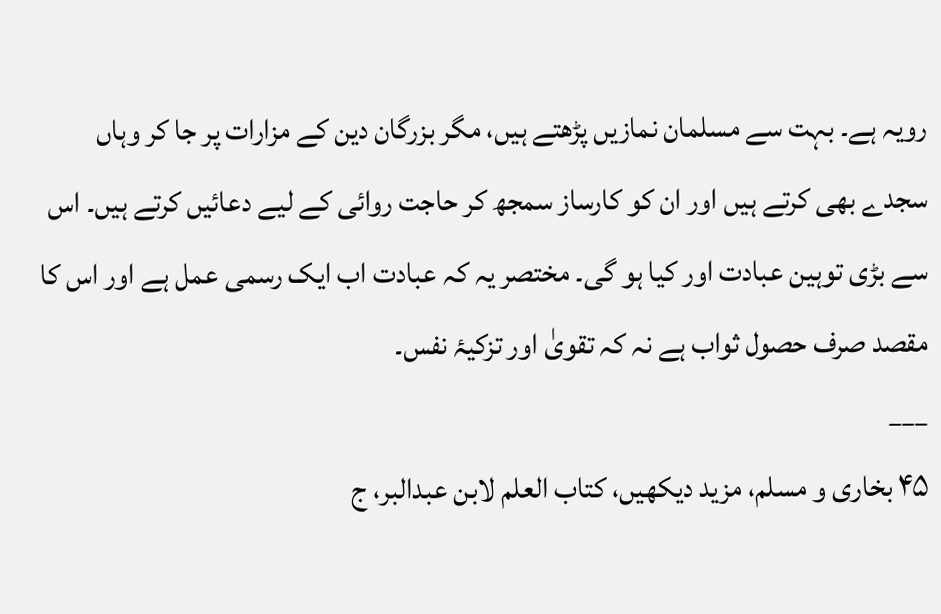رویہ ہے۔ بہت سے مسلمان نمازیں پڑھتے ہیں، مگر بزرگان دین کے مزارات پر جا کر وہاں سجدے بھی کرتے ہیں اور ان کو کارساز سمجھ کر حاجت روائی کے لیے دعائیں کرتے ہیں۔ اس سے بڑی توہین عبادت اور کیا ہو گی۔ مختصر یہ کہ عبادت اب ایک رسمی عمل ہے اور اس کا مقصد صرف حصول ثواب ہے نہ کہ تقویٰ اور تزکیۂ نفس۔
___
۴۵ بخاری و مسلم، مزید دیکھیں، کتاب العلم لابن عبدالبر، ج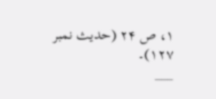۱، ص ۲۴ (حدیث نمبر ۱۲۷)۔
___